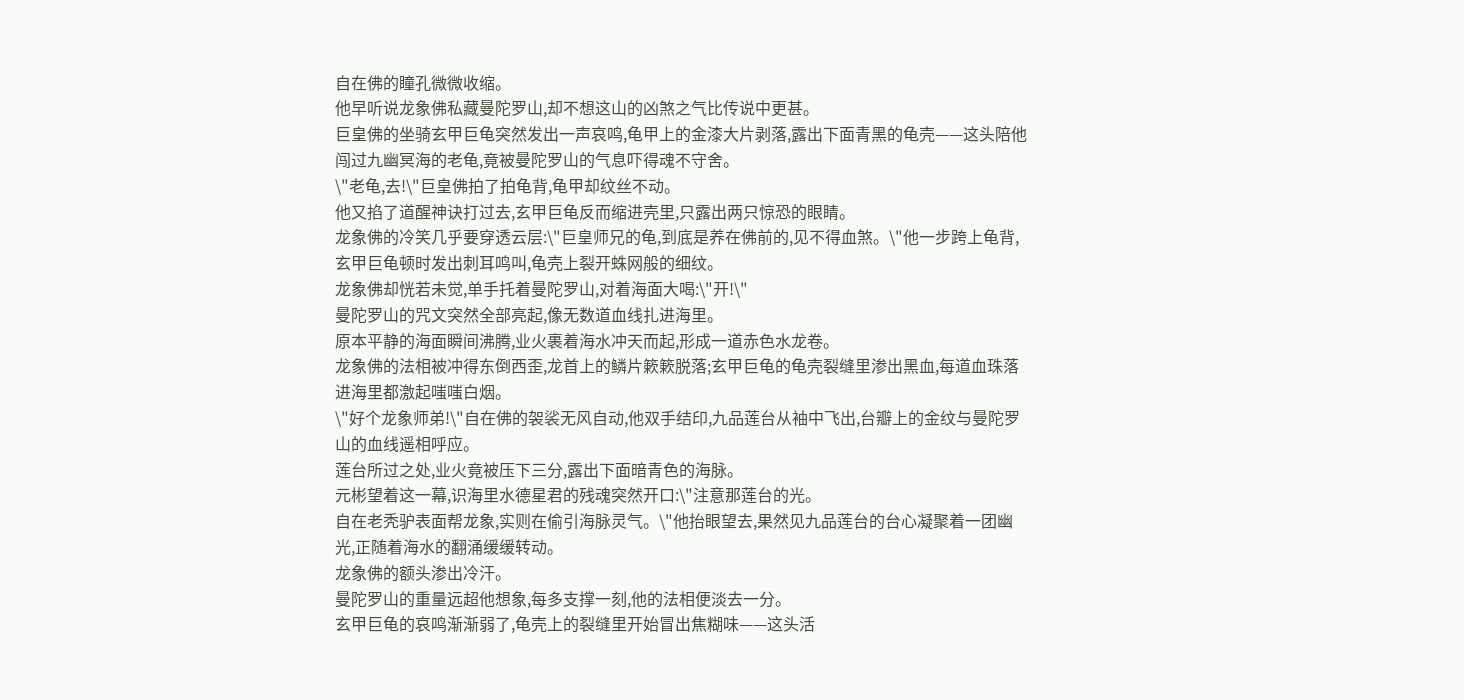自在佛的瞳孔微微收缩。
他早听说龙象佛私藏曼陀罗山,却不想这山的凶煞之气比传说中更甚。
巨皇佛的坐骑玄甲巨龟突然发出一声哀鸣,龟甲上的金漆大片剥落,露出下面青黑的龟壳——这头陪他闯过九幽冥海的老龟,竟被曼陀罗山的气息吓得魂不守舍。
\"老龟,去!\"巨皇佛拍了拍龟背,龟甲却纹丝不动。
他又掐了道醒神诀打过去,玄甲巨龟反而缩进壳里,只露出两只惊恐的眼睛。
龙象佛的冷笑几乎要穿透云层:\"巨皇师兄的龟,到底是养在佛前的,见不得血煞。\"他一步跨上龟背,玄甲巨龟顿时发出刺耳鸣叫,龟壳上裂开蛛网般的细纹。
龙象佛却恍若未觉,单手托着曼陀罗山,对着海面大喝:\"开!\"
曼陀罗山的咒文突然全部亮起,像无数道血线扎进海里。
原本平静的海面瞬间沸腾,业火裹着海水冲天而起,形成一道赤色水龙卷。
龙象佛的法相被冲得东倒西歪,龙首上的鳞片簌簌脱落;玄甲巨龟的龟壳裂缝里渗出黑血,每道血珠落进海里都激起嗤嗤白烟。
\"好个龙象师弟!\"自在佛的袈裟无风自动,他双手结印,九品莲台从袖中飞出,台瓣上的金纹与曼陀罗山的血线遥相呼应。
莲台所过之处,业火竟被压下三分,露出下面暗青色的海脉。
元彬望着这一幕,识海里水德星君的残魂突然开口:\"注意那莲台的光。
自在老秃驴表面帮龙象,实则在偷引海脉灵气。\"他抬眼望去,果然见九品莲台的台心凝聚着一团幽光,正随着海水的翻涌缓缓转动。
龙象佛的额头渗出冷汗。
曼陀罗山的重量远超他想象,每多支撑一刻,他的法相便淡去一分。
玄甲巨龟的哀鸣渐渐弱了,龟壳上的裂缝里开始冒出焦糊味——这头活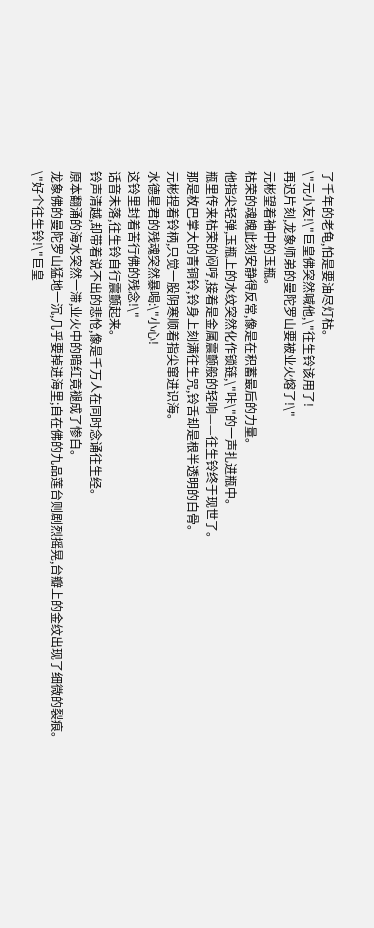了千年的老龟,怕是要油尽灯枯。
\"元小友!\"巨皇佛突然喊他,\"往生铃该用了!
再迟片刻,龙象师弟的曼陀罗山要被业火熔了!\"
元彬望着袖中的玉瓶。
枯荣的魂魄此刻安静得反常,像是在积蓄最后的力量。
他指尖轻弹,玉瓶上的水纹突然化作锁链,\"咔\"的一声扎进瓶中。
瓶里传来枯荣的闷哼,接着是金属震颤般的轻响——往生铃终于现世了。
那是枚巴掌大的青铜铃,铃身上刻满往生咒,铃舌却是根半透明的白骨。
元彬捏着铃柄,只觉一股阴寒顺着指尖窜进识海。
水德星君的残魂突然暴喝:\"小心!
这铃里封着苦行佛的残念!\"
话音未落,往生铃自行震颤起来。
铃声清越,却带着说不出的悲怆,像是千万人在同时念诵往生经。
原本翻涌的海水突然一滞,业火中的暗红竟褪成了惨白。
龙象佛的曼陀罗山猛地一沉,几乎要掉进海里;自在佛的九品莲台则剧烈摇晃,台瓣上的金纹出现了细微的裂痕。
\"好个往生铃!\"巨皇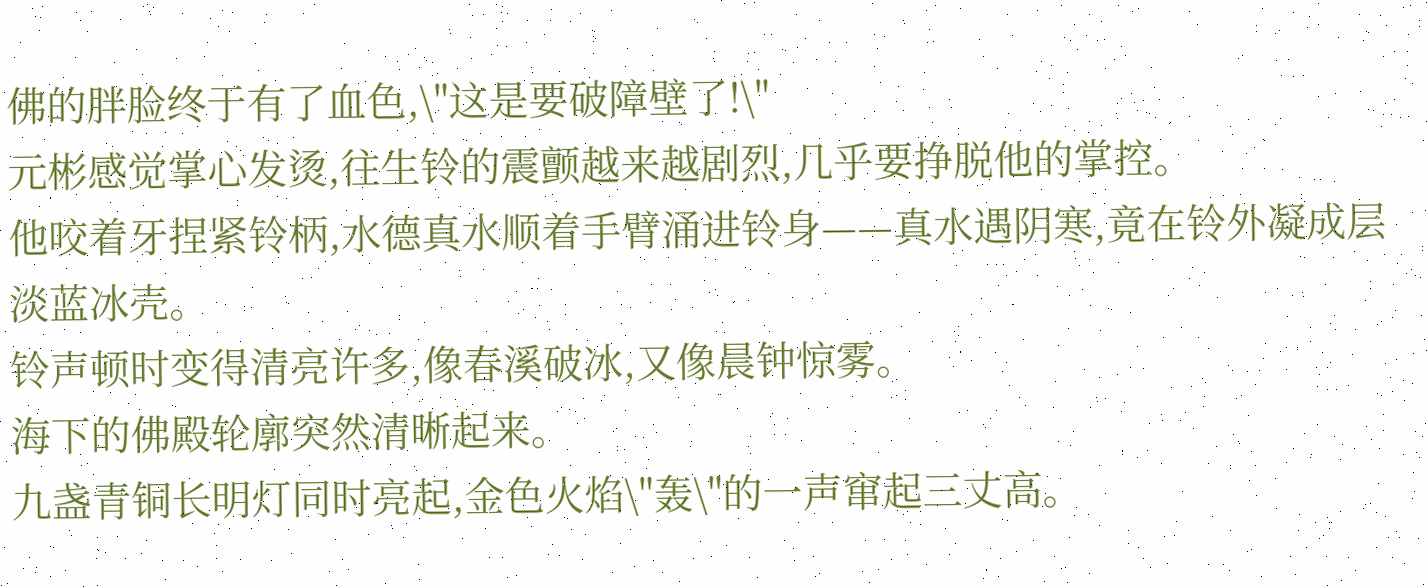佛的胖脸终于有了血色,\"这是要破障壁了!\"
元彬感觉掌心发烫,往生铃的震颤越来越剧烈,几乎要挣脱他的掌控。
他咬着牙捏紧铃柄,水德真水顺着手臂涌进铃身——真水遇阴寒,竟在铃外凝成层淡蓝冰壳。
铃声顿时变得清亮许多,像春溪破冰,又像晨钟惊雾。
海下的佛殿轮廓突然清晰起来。
九盏青铜长明灯同时亮起,金色火焰\"轰\"的一声窜起三丈高。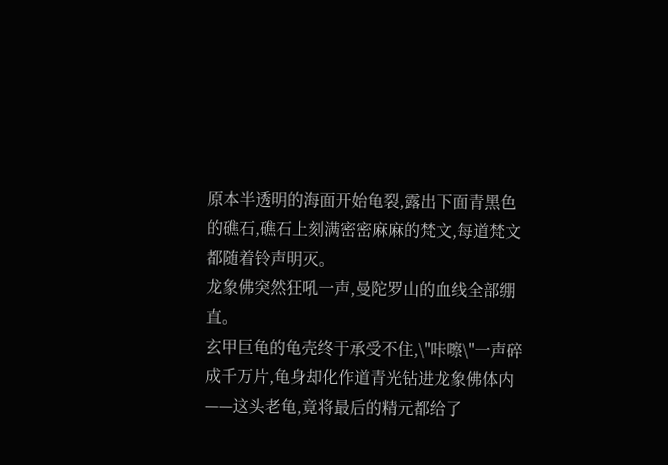原本半透明的海面开始龟裂,露出下面青黑色的礁石,礁石上刻满密密麻麻的梵文,每道梵文都随着铃声明灭。
龙象佛突然狂吼一声,曼陀罗山的血线全部绷直。
玄甲巨龟的龟壳终于承受不住,\"咔嚓\"一声碎成千万片,龟身却化作道青光钻进龙象佛体内——这头老龟,竟将最后的精元都给了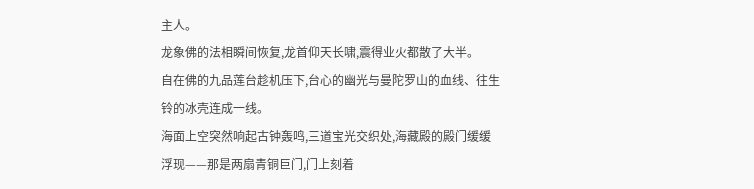主人。
龙象佛的法相瞬间恢复,龙首仰天长啸,震得业火都散了大半。
自在佛的九品莲台趁机压下,台心的幽光与曼陀罗山的血线、往生铃的冰壳连成一线。
海面上空突然响起古钟轰鸣,三道宝光交织处,海藏殿的殿门缓缓浮现——那是两扇青铜巨门,门上刻着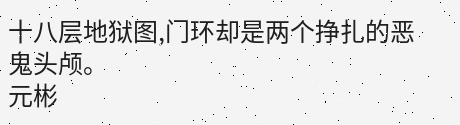十八层地狱图,门环却是两个挣扎的恶鬼头颅。
元彬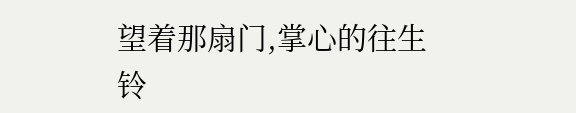望着那扇门,掌心的往生铃